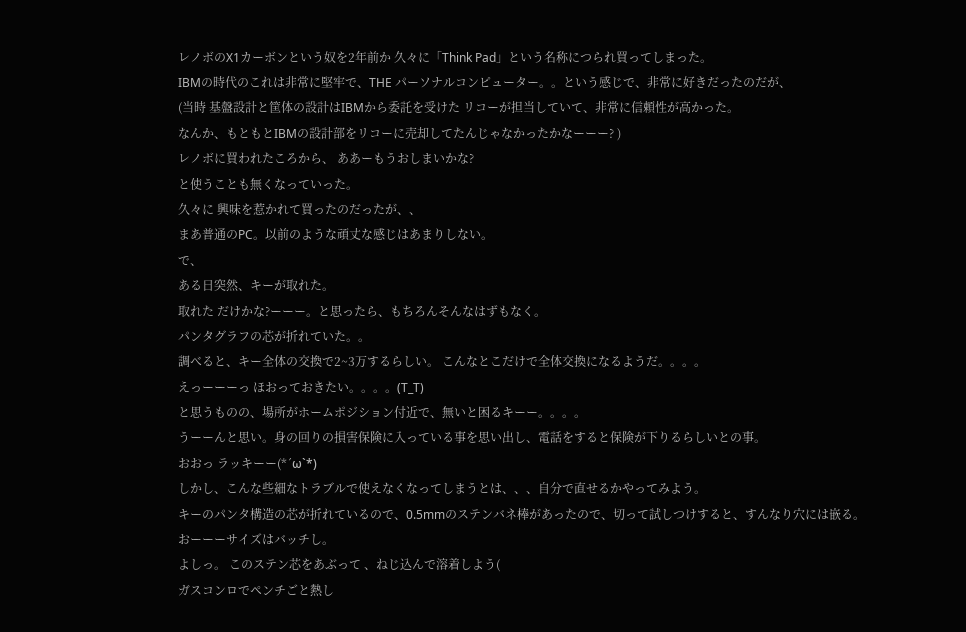レノボのX1カーボンという奴を2年前か 久々に「Think Pad」という名称につられ買ってしまった。
IBMの時代のこれは非常に堅牢で、THE パーソナルコンピューター。。という感じで、非常に好きだったのだが、
(当時 基盤設計と筐体の設計はIBMから委託を受けた リコーが担当していて、非常に信頼性が高かった。
なんか、もともとIBMの設計部をリコーに売却してたんじゃなかったかなーーー? )
レノボに買われたころから、 ああーもうおしまいかな?
と使うことも無くなっていった。
久々に 興味を惹かれて買ったのだったが、、
まあ普通のPC。以前のような頑丈な感じはあまりしない。
で、
ある日突然、キーが取れた。
取れた だけかな?ーーー。と思ったら、もちろんそんなはずもなく。
パンタグラフの芯が折れていた。。
調べると、キー全体の交換で2~3万するらしい。 こんなとこだけで全体交換になるようだ。。。。
えっーーーっ ほおっておきたい。。。。(T_T)
と思うものの、場所がホームポジション付近で、無いと困るキーー。。。。
うーーんと思い。身の回りの損害保険に入っている事を思い出し、電話をすると保険が下りるらしいとの事。
おおっ ラッキーー(*´ω`*)
しかし、こんな些細なトラブルで使えなくなってしまうとは、、、自分で直せるかやってみよう。
キーのパンタ構造の芯が折れているので、0.5mmのステンバネ棒があったので、切って試しつけすると、すんなり穴には嵌る。
おーーーサイズはバッチし。
よしっ。 このステン芯をあぶって 、ねじ込んで溶着しよう(
ガスコンロでペンチごと熱し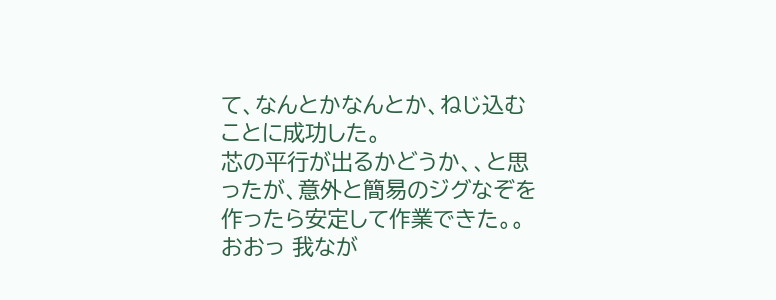て、なんとかなんとか、ねじ込むことに成功した。
芯の平行が出るかどうか、、と思ったが、意外と簡易のジグなぞを作ったら安定して作業できた。。
おおっ 我なが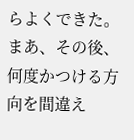らよくできた。
まあ、その後、何度かつける方向を間違え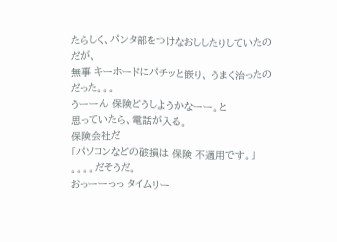たらしく、パンタ部をつけなおししたりしていたのだが、
無事 キーホードにパチッと嵌り、 うまく治ったのだった。。。
うーーん 保険どうしようかなーー。と
思っていたら、電話が入る。
保険会社だ
「パソコンなどの破損は 保険 不適用です。」 。。。。だそうだ。
おっーーっっ タイムリー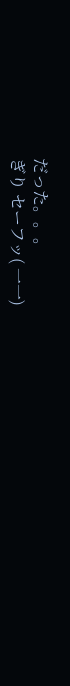だった。。。
ぎり セーフッ( 一一)